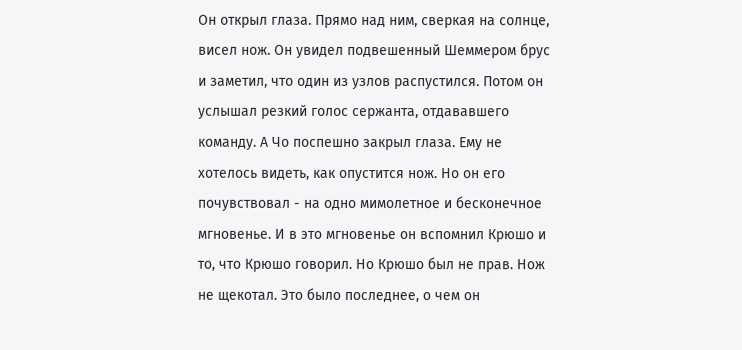Он открыл глаза. Прямо над ним, сверкая на солнце, висел нож. Он увидел подвешенный Шеммером брус и заметил, что один из узлов распустился. Потом он услышал резкий голос сержанта, отдававшего команду. А Чо поспешно закрыл глаза. Ему не хотелось видеть, как опустится нож. Но он его почувствовал - на одно мимолетное и бесконечное мгновенье. И в это мгновенье он вспомнил Крюшо и то, что Крюшо говорил. Но Крюшо был не прав. Нож не щекотал. Это было последнее, о чем он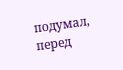подумал, перед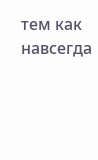тем как навсегда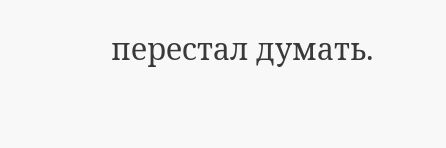перестал думать.